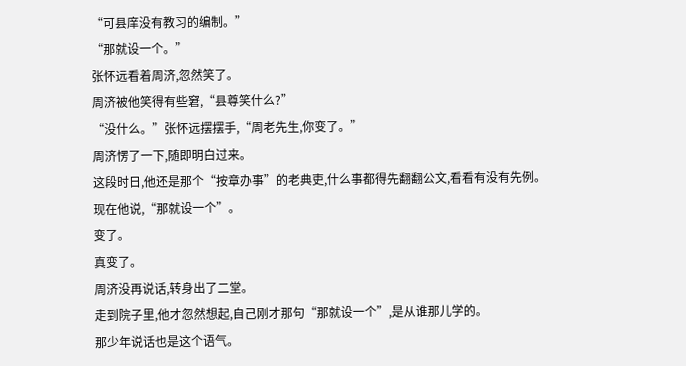“可县庠没有教习的编制。”
“那就设一个。”
张怀远看着周济,忽然笑了。
周济被他笑得有些窘,“县尊笑什么?”
“没什么。”张怀远摆摆手,“周老先生,你变了。”
周济愣了一下,随即明白过来。
这段时日,他还是那个“按章办事”的老典吏,什么事都得先翻翻公文,看看有没有先例。
现在他说,“那就设一个”。
变了。
真变了。
周济没再说话,转身出了二堂。
走到院子里,他才忽然想起,自己刚才那句“那就设一个”,是从谁那儿学的。
那少年说话也是这个语气。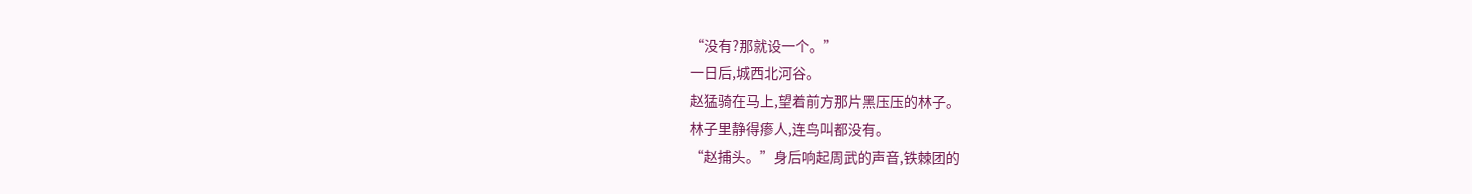“没有?那就设一个。”
一日后,城西北河谷。
赵猛骑在马上,望着前方那片黑压压的林子。
林子里静得瘆人,连鸟叫都没有。
“赵捕头。”身后响起周武的声音,铁棘团的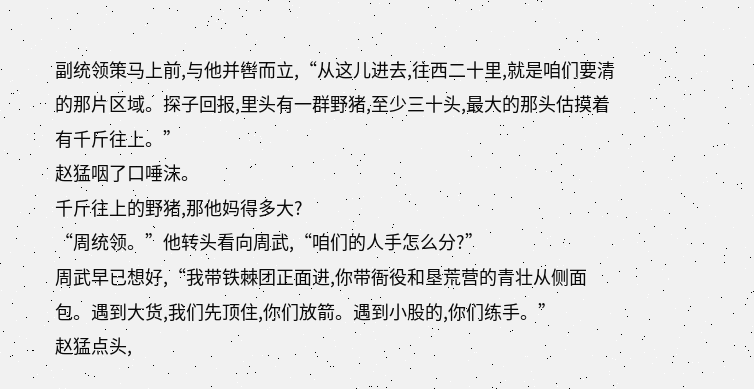副统领策马上前,与他并辔而立,“从这儿进去,往西二十里,就是咱们要清的那片区域。探子回报,里头有一群野猪,至少三十头,最大的那头估摸着有千斤往上。”
赵猛咽了口唾沫。
千斤往上的野猪,那他妈得多大?
“周统领。”他转头看向周武,“咱们的人手怎么分?”
周武早已想好,“我带铁棘团正面进,你带衙役和垦荒营的青壮从侧面包。遇到大货,我们先顶住,你们放箭。遇到小股的,你们练手。”
赵猛点头,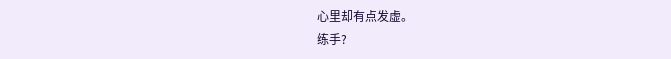心里却有点发虚。
练手?